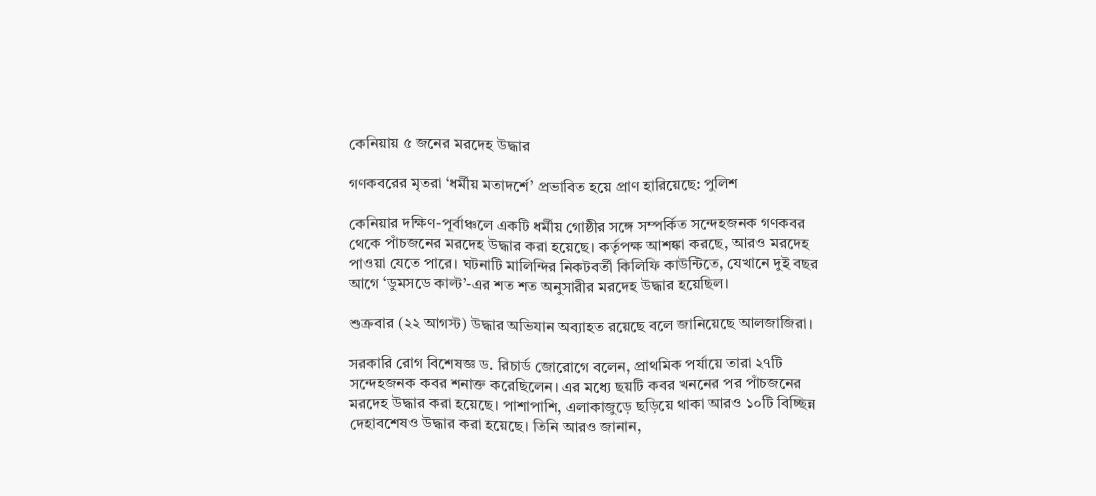কেনিয়ায় ৫ জনের মরদেহ উদ্ধার

গণকবরের মৃতরা ‘ধর্মীয় মতাদর্শে’ প্রভাবিত হয়ে প্রাণ হারিয়েছে: পুলিশ

কেনিয়ার দক্ষিণ-পূর্বাঞ্চলে একটি ধর্মীয় গোষ্ঠীর সঙ্গে সম্পর্কিত সন্দেহজনক গণকবর থেকে পাঁচজনের মরদেহ উদ্ধার করা হয়েছে। কর্তৃপক্ষ আশঙ্কা করছে, আরও মরদেহ পাওয়া যেতে পারে। ঘটনাটি মালিন্দির নিকটবর্তী কিলিফি কাউন্টিতে, যেখানে দুই বছর আগে ‘ডুমসডে কাল্ট’-এর শত শত অনুসারীর মরদেহ উদ্ধার হয়েছিল।

শুক্রবার (২২ আগস্ট) উদ্ধার অভিযান অব্যাহত রয়েছে বলে জানিয়েছে আলজাজিরা।

সরকারি রোগ বিশেষজ্ঞ ড. রিচার্ড জোরোগে বলেন, প্রাথমিক পর্যায়ে তারা ২৭টি সন্দেহজনক কবর শনাক্ত করেছিলেন। এর মধ্যে ছয়টি কবর খননের পর পাঁচজনের মরদেহ উদ্ধার করা হয়েছে। পাশাপাশি, এলাকাজুড়ে ছড়িয়ে থাকা আরও ১০টি বিচ্ছিন্ন দেহাবশেষও উদ্ধার করা হয়েছে। তিনি আরও জানান,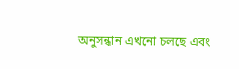অনুসন্ধান এখনো চলছে এবং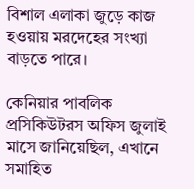বিশাল এলাকা জুড়ে কাজ হওয়ায় মরদেহের সংখ্যা বাড়তে পারে।

কেনিয়ার পাবলিক প্রসিকিউটরস অফিস জুলাই মাসে জানিয়েছিল, এখানে সমাহিত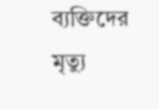ব্যক্তিদের মৃত্যু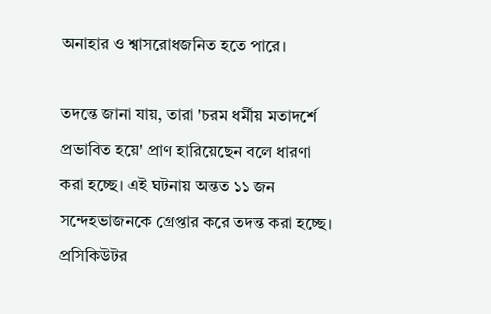অনাহার ও শ্বাসরোধজনিত হতে পারে।

তদন্তে জানা যায়, তারা 'চরম ধর্মীয় মতাদর্শে প্রভাবিত হয়ে' প্রাণ হারিয়েছেন বলে ধারণা করা হচ্ছে। এই ঘটনায় অন্তত ১১ জন সন্দেহভাজনকে গ্রেপ্তার করে তদন্ত করা হচ্ছে। প্রসিকিউটর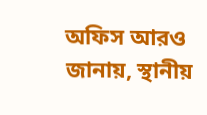অফিস আরও জানায়, স্থানীয়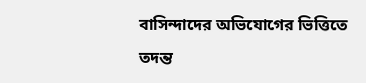বাসিন্দাদের অভিযোগের ভিত্তিতে তদন্ত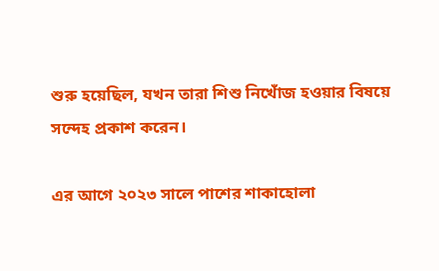শুরু হয়েছিল, যখন তারা শিশু নিখোঁজ হওয়ার বিষয়ে সন্দেহ প্রকাশ করেন।

এর আগে ২০২৩ সালে পাশের শাকাহোলা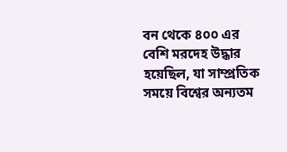বন থেকে ৪০০ এর বেশি মরদেহ উদ্ধার হয়েছিল, যা সাম্প্রতিক সময়ে বিশ্বের অন্যতম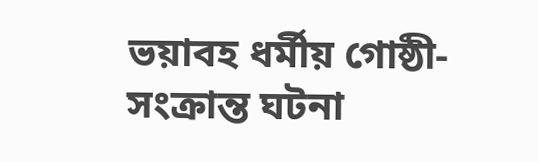ভয়াবহ ধর্মীয় গোষ্ঠী-সংক্রান্ত ঘটনা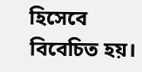হিসেবে বিবেচিত হয়।